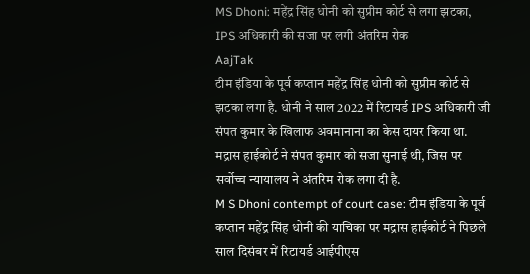MS Dhoni: महेंद्र सिंह धोनी को सुप्रीम कोर्ट से लगा झटका, IPS अधिकारी की सजा पर लगी अंतरिम रोक
AajTak
टीम इंडिया के पूर्व कप्तान महेंद्र सिंह धोनी को सुप्रीम कोर्ट से झटका लगा है. धोनी ने साल 2022 में रिटायर्ड IPS अधिकारी जी संपत कुमार के खिलाफ अवमानाना का केस दायर किया था. मद्रास हाईकोर्ट ने संपत कुमार को सजा सुनाई थी, जिस पर सर्वोच्च न्यायालय ने अंतरिम रोक लगा दी है.
M S Dhoni contempt of court case: टीम इंडिया के पूर्व कप्तान महेंद्र सिंह धोनी की याचिका पर मद्रास हाईकोर्ट ने पिछले साल दिसंबर में रिटायर्ड आईपीएस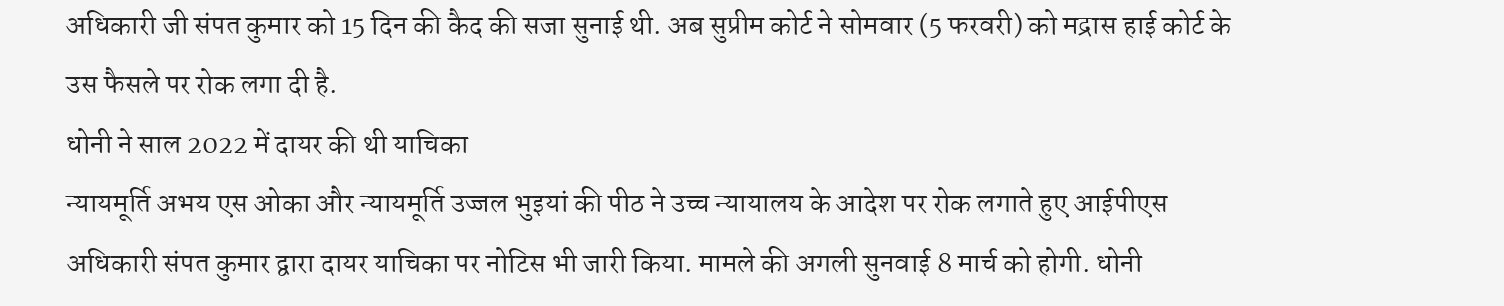अधिकारी जी संपत कुमार को 15 दिन की कैद की सजा सुनाई थी. अब सुप्रीम कोर्ट ने सोमवार (5 फरवरी) को मद्रास हाई कोर्ट के उस फैसले पर रोक लगा दी है.
धोनी ने साल 2022 में दायर की थी याचिका
न्यायमूर्ति अभय एस ओका और न्यायमूर्ति उज्जल भुइयां की पीठ ने उच्च न्यायालय के आदेश पर रोक लगाते हुए आईपीएस अधिकारी संपत कुमार द्वारा दायर याचिका पर नोटिस भी जारी किया. मामले की अगली सुनवाई 8 मार्च को होगी. धोनी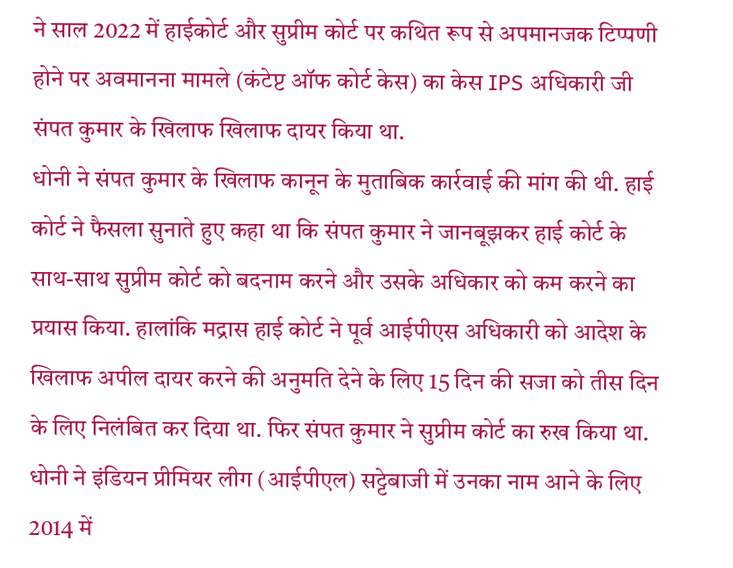ने साल 2022 में हाईकोर्ट और सुप्रीम कोर्ट पर कथित रूप से अपमानजक टिप्पणी होने पर अवमानना मामले (कंटेप्ट ऑफ कोर्ट केस) का केस IPS अधिकारी जी संपत कुमार के खिलाफ खिलाफ दायर किया था.
धोनी ने संपत कुमार के खिलाफ कानून के मुताबिक कार्रवाई की मांग की थी. हाई कोर्ट ने फैसला सुनाते हुए कहा था कि संपत कुमार ने जानबूझकर हाई कोर्ट के साथ-साथ सुप्रीम कोर्ट को बदनाम करने और उसके अधिकार को कम करने का प्रयास किया. हालांकि मद्रास हाई कोर्ट ने पूर्व आईपीएस अधिकारी को आदेश के खिलाफ अपील दायर करने की अनुमति देने के लिए 15 दिन की सजा को तीस दिन के लिए निलंबित कर दिया था. फिर संपत कुमार ने सुप्रीम कोर्ट का रुख किया था.
धोनी ने इंडियन प्रीमियर लीग (आईपीएल) सट्टेबाजी में उनका नाम आने के लिए 2014 में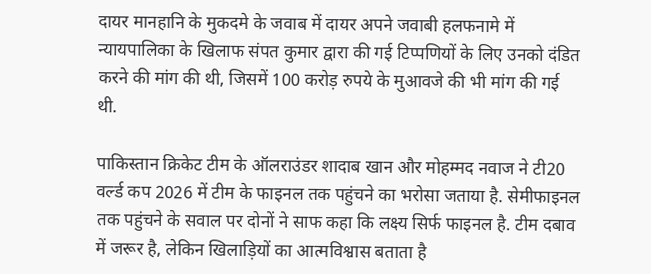दायर मानहानि के मुकदमे के जवाब में दायर अपने जवाबी हलफनामे में न्यायपालिका के खिलाफ संपत कुमार द्वारा की गई टिप्पणियों के लिए उनको दंडित करने की मांग की थी, जिसमें 100 करोड़ रुपये के मुआवजे की भी मांग की गई थी.

पाकिस्तान क्रिकेट टीम के ऑलराउंडर शादाब खान और मोहम्मद नवाज ने टी20 वर्ल्ड कप 2026 में टीम के फाइनल तक पहुंचने का भरोसा जताया है. सेमीफाइनल तक पहुंचने के सवाल पर दोनों ने साफ कहा कि लक्ष्य सिर्फ फाइनल है. टीम दबाव में जरूर है, लेकिन खिलाड़ियों का आत्मविश्वास बताता है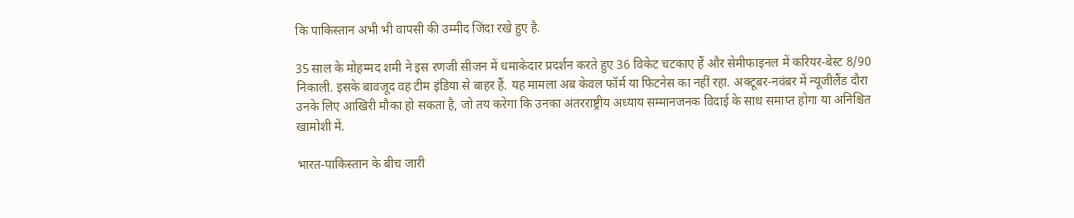कि पाकिस्तान अभी भी वापसी की उम्मीद जिंदा रखे हुए है.

35 साल के मोहम्मद शमी ने इस रणजी सीजन में धमाकेदार प्रदर्शन करते हुए 36 विकेट चटकाए हैं और सेमीफाइनल में करियर‑बेस्ट 8/90 निकाली. इसके बावजूद वह टीम इंडिया से बाहर हैं. यह मामला अब केवल फॉर्म या फिटनेस का नहीं रहा. अक्टूबर‑नवंबर में न्यूजीलैंड दौरा उनके लिए आखिरी मौका हो सकता है, जो तय करेगा कि उनका अंतरराष्ट्रीय अध्याय सम्मानजनक विदाई के साथ समाप्त होगा या अनिश्चित खामोशी में.

भारत-पाकिस्तान के बीच जारी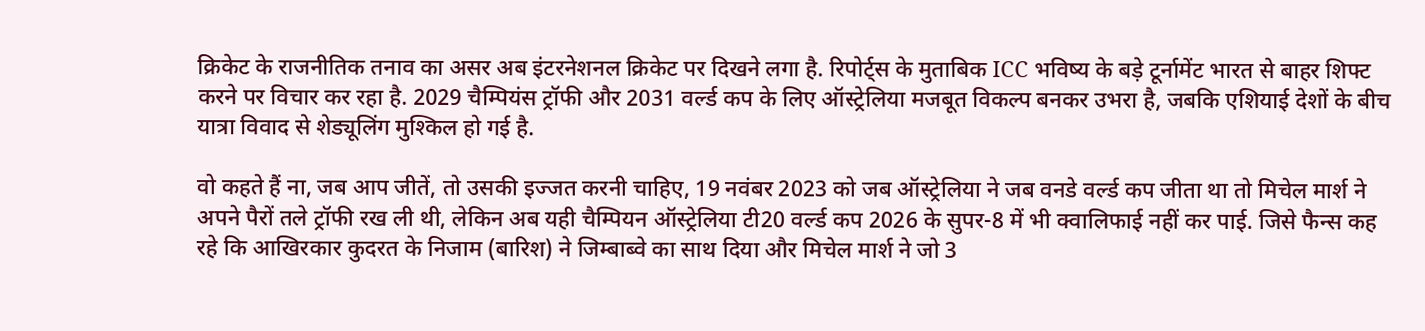क्रिकेट के राजनीतिक तनाव का असर अब इंटरनेशनल क्रिकेट पर दिखने लगा है. रिपोर्ट्स के मुताबिक ICC भविष्य के बड़े टूर्नामेंट भारत से बाहर शिफ्ट करने पर विचार कर रहा है. 2029 चैम्पियंस ट्रॉफी और 2031 वर्ल्ड कप के लिए ऑस्ट्रेलिया मजबूत विकल्प बनकर उभरा है, जबकि एशियाई देशों के बीच यात्रा विवाद से शेड्यूलिंग मुश्किल हो गई है.

वो कहते हैं ना, जब आप जीतें, तो उसकी इज्जत करनी चाहिए, 19 नवंबर 2023 को जब ऑस्ट्रेलिया ने जब वनडे वर्ल्ड कप जीता था तो मिचेल मार्श ने अपने पैरों तले ट्रॉफी रख ली थी, लेकिन अब यही चैम्पियन ऑस्ट्रेलिया टी20 वर्ल्ड कप 2026 के सुपर-8 में भी क्वालिफाई नहीं कर पाई. जिसे फैन्स कह रहे कि आखिरकार कुदरत के निजाम (बारिश) ने जिम्बाब्वे का साथ दिया और मिचेल मार्श ने जो 3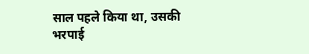साल पहले किया था, उसकी भरपाई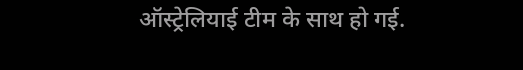ऑस्ट्रेलियाई टीम के साथ हो गई.